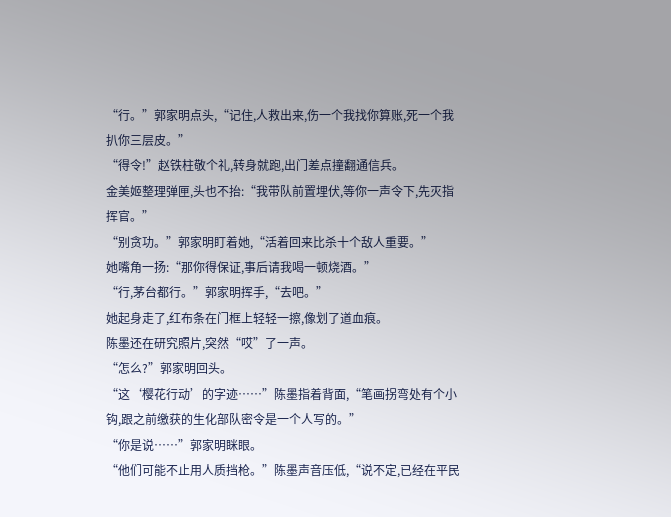“行。”郭家明点头,“记住,人救出来,伤一个我找你算账,死一个我扒你三层皮。”
“得令!”赵铁柱敬个礼,转身就跑,出门差点撞翻通信兵。
金美姬整理弹匣,头也不抬:“我带队前置埋伏,等你一声令下,先灭指挥官。”
“别贪功。”郭家明盯着她,“活着回来比杀十个敌人重要。”
她嘴角一扬:“那你得保证,事后请我喝一顿烧酒。”
“行,茅台都行。”郭家明挥手,“去吧。”
她起身走了,红布条在门框上轻轻一擦,像划了道血痕。
陈墨还在研究照片,突然“哎”了一声。
“怎么?”郭家明回头。
“这‘樱花行动’的字迹……”陈墨指着背面,“笔画拐弯处有个小钩,跟之前缴获的生化部队密令是一个人写的。”
“你是说……”郭家明眯眼。
“他们可能不止用人质挡枪。”陈墨声音压低,“说不定,已经在平民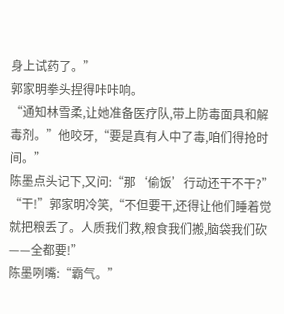身上试药了。”
郭家明拳头捏得咔咔响。
“通知林雪柔,让她准备医疗队,带上防毒面具和解毒剂。”他咬牙,“要是真有人中了毒,咱们得抢时间。”
陈墨点头记下,又问:“那‘偷饭’行动还干不干?”
“干!”郭家明冷笑,“不但要干,还得让他们睡着觉就把粮丢了。人质我们救,粮食我们搬,脑袋我们砍——全都要!”
陈墨咧嘴:“霸气。”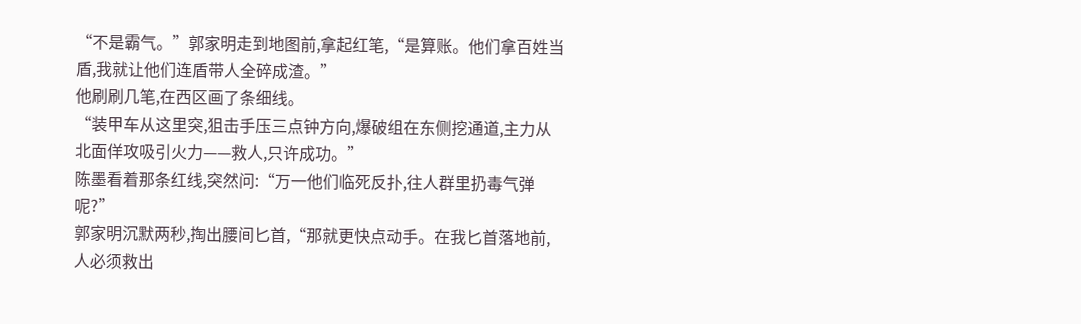“不是霸气。”郭家明走到地图前,拿起红笔,“是算账。他们拿百姓当盾,我就让他们连盾带人全碎成渣。”
他刷刷几笔,在西区画了条细线。
“装甲车从这里突,狙击手压三点钟方向,爆破组在东侧挖通道,主力从北面佯攻吸引火力——救人,只许成功。”
陈墨看着那条红线,突然问:“万一他们临死反扑,往人群里扔毒气弹呢?”
郭家明沉默两秒,掏出腰间匕首,“那就更快点动手。在我匕首落地前,人必须救出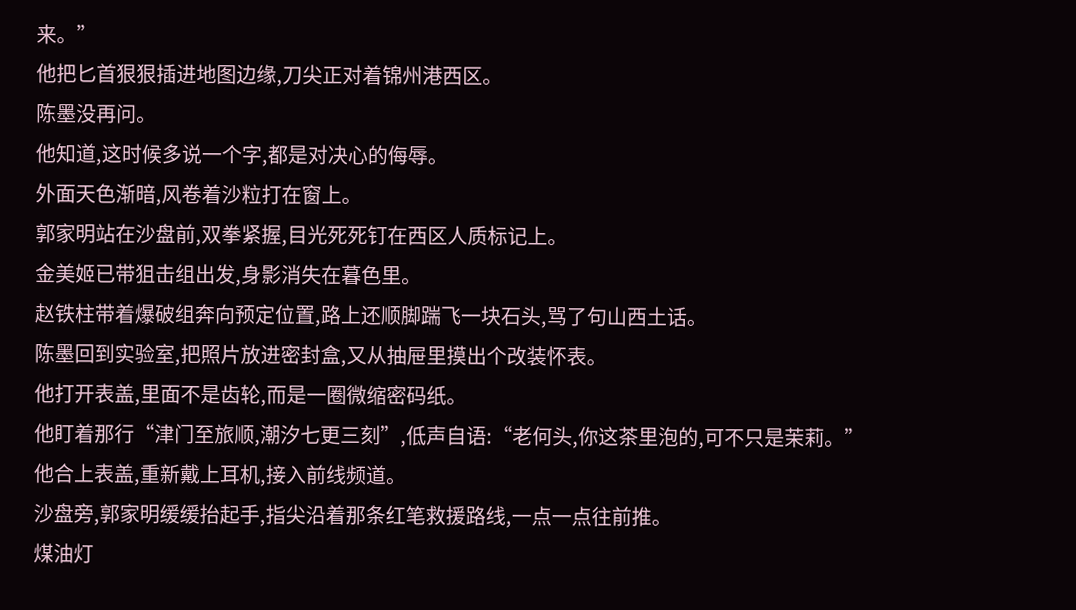来。”
他把匕首狠狠插进地图边缘,刀尖正对着锦州港西区。
陈墨没再问。
他知道,这时候多说一个字,都是对决心的侮辱。
外面天色渐暗,风卷着沙粒打在窗上。
郭家明站在沙盘前,双拳紧握,目光死死钉在西区人质标记上。
金美姬已带狙击组出发,身影消失在暮色里。
赵铁柱带着爆破组奔向预定位置,路上还顺脚踹飞一块石头,骂了句山西土话。
陈墨回到实验室,把照片放进密封盒,又从抽屉里摸出个改装怀表。
他打开表盖,里面不是齿轮,而是一圈微缩密码纸。
他盯着那行“津门至旅顺,潮汐七更三刻”,低声自语:“老何头,你这茶里泡的,可不只是茉莉。”
他合上表盖,重新戴上耳机,接入前线频道。
沙盘旁,郭家明缓缓抬起手,指尖沿着那条红笔救援路线,一点一点往前推。
煤油灯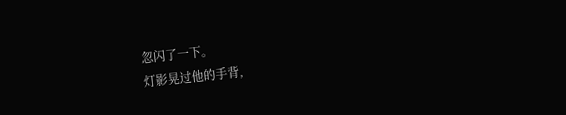忽闪了一下。
灯影晃过他的手背,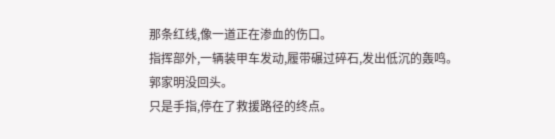那条红线,像一道正在渗血的伤口。
指挥部外,一辆装甲车发动,履带碾过碎石,发出低沉的轰鸣。
郭家明没回头。
只是手指,停在了救援路径的终点。